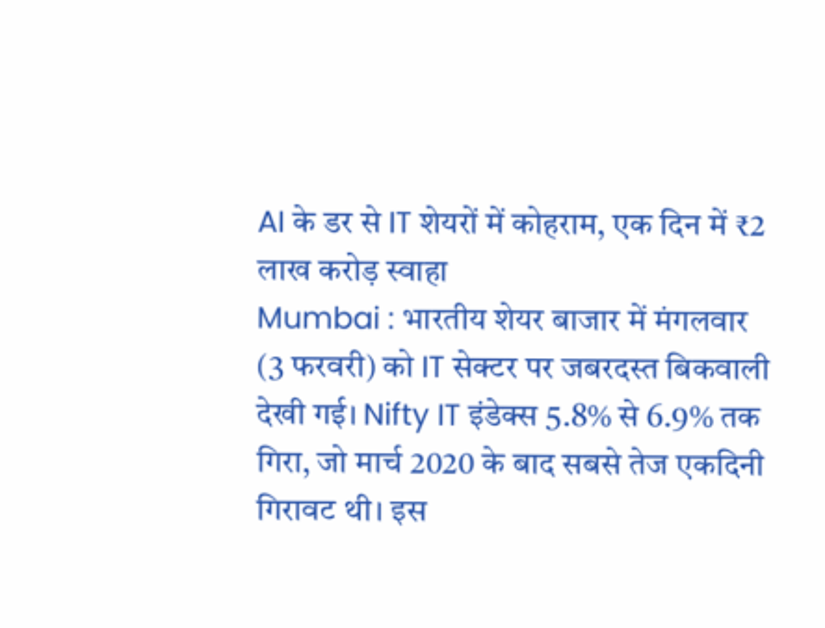AI के डर से IT शेयरों में कोहराम, एक दिन में ₹2 लाख करोड़ स्वाहा
Mumbai : भारतीय शेयर बाजार में मंगलवार (3 फरवरी) को IT सेक्टर पर जबरदस्त बिकवाली देखी गई। Nifty IT इंडेक्स 5.8% से 6.9% तक गिरा, जो मार्च 2020 के बाद सबसे तेज एकदिनी गिरावट थी। इस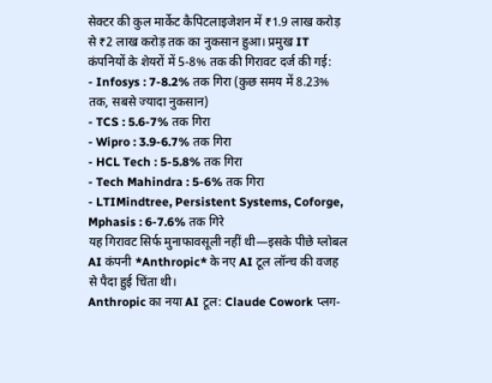सेक्टर की कुल मार्केट कैपिटलाइजेशन में ₹1.9 लाख करोड़ से ₹2 लाख करोड़ तक का नुकसान हुआ। प्रमुख IT कंपनियों के शेयरों में 5-8% तक की गिरावट दर्ज की गई:
- Infosys : 7-8.2% तक गिरा (कुछ समय में 8.23% तक, सबसे ज्यादा नुकसान)
- TCS : 5.6-7% तक गिरा
- Wipro : 3.9-6.7% तक गिरा
- HCL Tech : 5-5.8% तक गिरा
- Tech Mahindra : 5-6% तक गिरा
- LTIMindtree, Persistent Systems, Coforge, Mphasis : 6-7.6% तक गिरे
यह गिरावट सिर्फ मुनाफावसूली नहीं थी—इसके पीछे ग्लोबल AI कंपनी *Anthropic* के नए AI टूल लॉन्च की वजह से पैदा हुई चिंता थी।
Anthropic का नया AI टूल: Claude Cowork प्लग-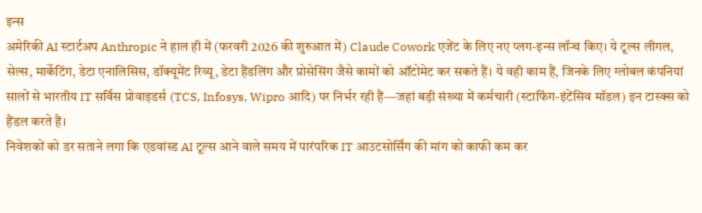इन्स
अमेरिकी AI स्टार्टअप Anthropic ने हाल ही में (फरवरी 2026 की शुरुआत में) Claude Cowork एजेंट के लिए नए प्लग-इन्स लॉन्च किए। ये टूल्स लीगल, सेल्स, मार्केटिंग, डेटा एनालिसिस, डॉक्यूमेंट रिव्यू, डेटा हैंडलिंग और प्रोसेसिंग जैसे कामों को ऑटोमेट कर सकते हैं। ये वही काम हैं, जिनके लिए ग्लोबल कंपनियां सालों से भारतीय IT सर्विस प्रोवाइडर्स (TCS, Infosys, Wipro आदि) पर निर्भर रही हैं—जहां बड़ी संख्या में कर्मचारी (स्टाफिंग-इंटेंसिव मॉडल) इन टास्क्स को हैंडल करते हैं।
निवेशकों को डर सताने लगा कि एडवांस्ड AI टूल्स आने वाले समय में पारंपरिक IT आउटसोर्सिंग की मांग को काफी कम कर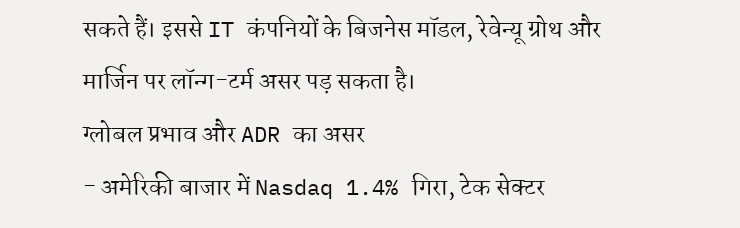सकते हैं। इससे IT कंपनियों के बिजनेस मॉडल, रेवेन्यू ग्रोथ और मार्जिन पर लॉन्ग-टर्म असर पड़ सकता है।
ग्लोबल प्रभाव और ADR का असर
- अमेरिकी बाजार में Nasdaq 1.4% गिरा, टेक सेक्टर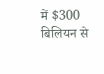में $300 बिलियन से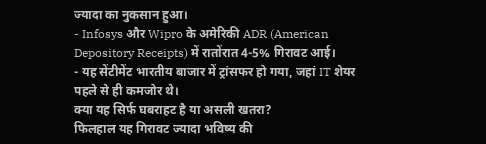ज्यादा का नुकसान हुआ।
- Infosys और Wipro के अमेरिकी ADR (American Depository Receipts) में रातोंरात 4-5% गिरावट आई।
- यह सेंटीमेंट भारतीय बाजार में ट्रांसफर हो गया, जहां IT शेयर पहले से ही कमजोर थे।
क्या यह सिर्फ घबराहट है या असली खतरा?
फिलहाल यह गिरावट ज्यादा भविष्य की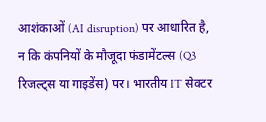आशंकाओं (AI disruption) पर आधारित है, न कि कंपनियों के मौजूदा फंडामेंटल्स (Q3 रिजल्ट्स या गाइडेंस) पर। भारतीय IT सेक्टर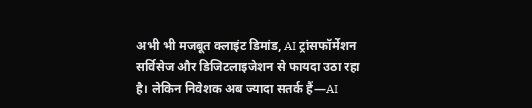अभी भी मजबूत क्लाइंट डिमांड, AI ट्रांसफॉर्मेशन सर्विसेज और डिजिटलाइजेशन से फायदा उठा रहा है। लेकिन निवेशक अब ज्यादा सतर्क हैं—AI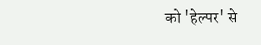को 'हेल्पर' से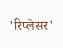'रिप्लेसर'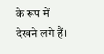के रूप में देखने लगे हैं।